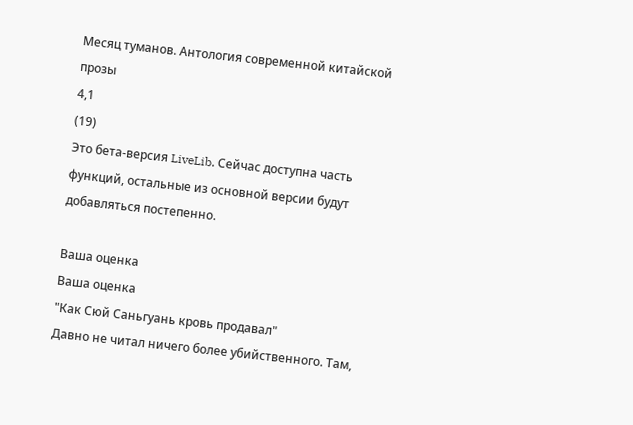Месяц туманов. Антология современной китайской прозы
4,1
(19)
Это бета-версия LiveLib. Сейчас доступна часть функций, остальные из основной версии будут добавляться постепенно.

Ваша оценка
Ваша оценка
"Как Сюй Саньгуань кровь продавал"
Давно не читал ничего более убийственного. Там,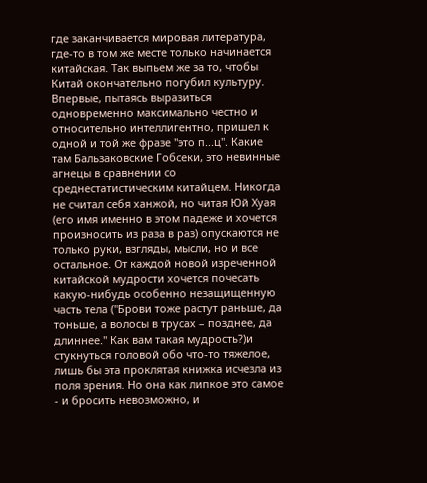где заканчивается мировая литература, где-то в том же месте только начинается китайская. Так выпьем же за то, чтобы Китай окончательно погубил культуру. Впервые, пытаясь выразиться одновременно максимально честно и относительно интеллигентно, пришел к одной и той же фразе "это п...ц". Какие там Бальзаковские Гобсеки, это невинные агнецы в сравнении со среднестатистическим китайцем. Никогда не считал себя ханжой, но читая Юй Хуая (его имя именно в этом падеже и хочется произносить из раза в раз) опускаются не только руки, взгляды, мысли, но и все остальное. От каждой новой изреченной китайской мудрости хочется почесать какую-нибудь особенно незащищенную часть тела ("Брови тоже растут раньше, да тоньше, а волосы в трусах – позднее, да длиннее." Как вам такая мудрость?)и стукнуться головой обо что-то тяжелое, лишь бы эта проклятая книжка исчезла из поля зрения. Но она как липкое это самое - и бросить невозможно, и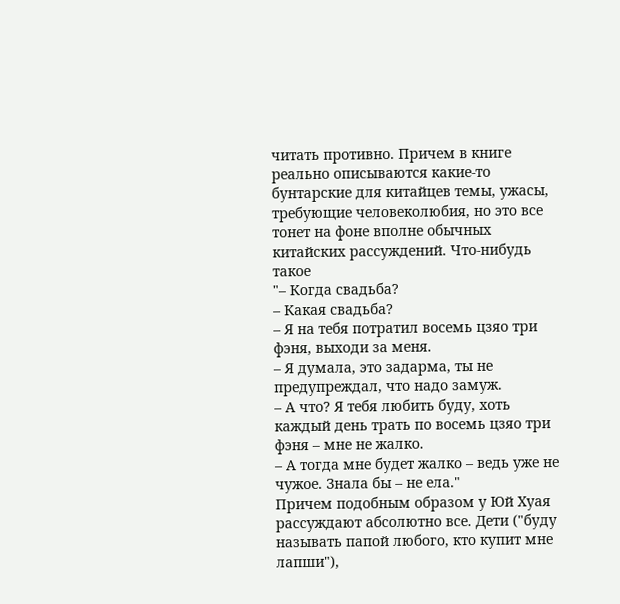читать противно. Причем в книге реально описываются какие-то бунтарские для китайцев темы, ужасы, требующие человеколюбия, но это все тонет на фоне вполне обычных китайских рассуждений. Что-нибудь такое
"– Когда свадьба?
– Какая свадьба?
– Я на тебя потратил восемь цзяо три фэня, выходи за меня.
– Я думала, это задарма, ты не предупреждал, что надо замуж.
– А что? Я тебя любить буду, хоть каждый день трать по восемь цзяо три фэня – мне не жалко.
– А тогда мне будет жалко – ведь уже не чужое. Знала бы – не ела."
Причем подобным образом у Юй Хуая рассуждают абсолютно все. Дети ("буду называть папой любого, кто купит мне лапши"),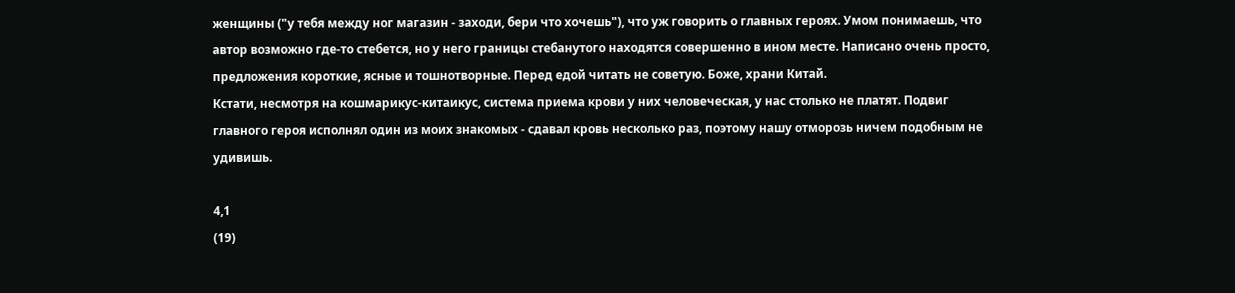женщины ("у тебя между ног магазин - заходи, бери что хочешь"), что уж говорить о главных героях. Умом понимаешь, что автор возможно где-то стебется, но у него границы стебанутого находятся совершенно в ином месте. Написано очень просто, предложения короткие, ясные и тошнотворные. Перед едой читать не советую. Боже, храни Китай.
Кстати, несмотря на кошмарикус-китаикус, система приема крови у них человеческая, у нас столько не платят. Подвиг главного героя исполнял один из моих знакомых - сдавал кровь несколько раз, поэтому нашу отморозь ничем подобным не удивишь.

4,1
(19)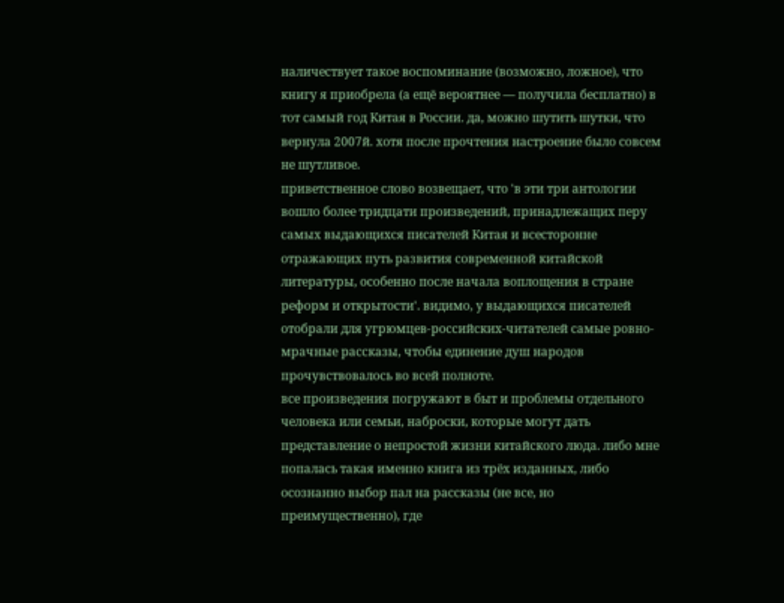наличествует такое воспоминание (возможно, ложное), что книгу я приобрела (а ещё вероятнее — получила бесплатно) в тот самый год Китая в России. да, можно шутить шутки, что вернула 2007й. хотя после прочтения настроение было совсем не шутливое.
приветственное слово возвещает, что 'в эти три антологии вошло более тридцати произведений, принадлежащих перу самых выдающихся писателей Китая и всесторонне отражающих путь развития современной китайской литературы, особенно после начала воплощения в стране реформ и открытости'. видимо, у выдающихся писателей отобрали для угрюмцев-российских-читателей самые ровно-мрачные рассказы, чтобы единение душ народов прочувствовалось во всей полноте.
все произведения погружают в быт и проблемы отдельного человека или семьи, наброски, которые могут дать представление о непростой жизни китайского люда. либо мне попалась такая именно книга из трёх изданных, либо осознанно выбор пал на рассказы (не все, но преимущественно), где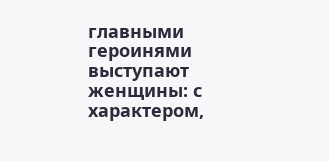главными героинями выступают женщины: с характером,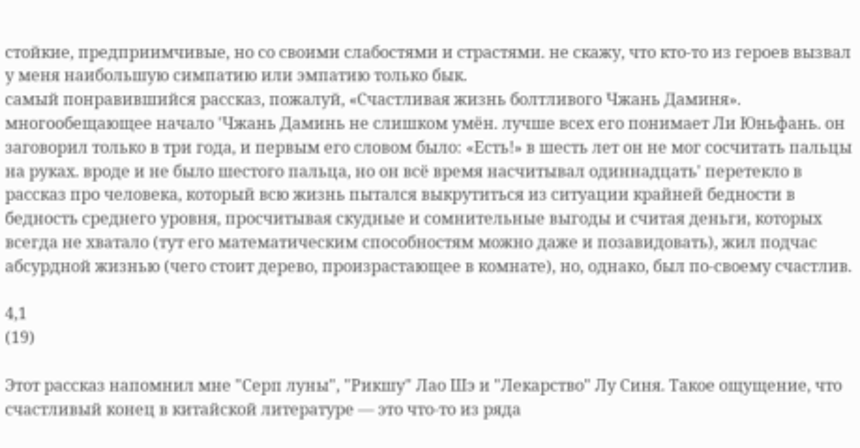стойкие, предприимчивые, но со своими слабостями и страстями. не скажу, что кто-то из героев вызвал у меня наибольшую симпатию или эмпатию только бык.
самый понравившийся рассказ, пожалуй, «Счастливая жизнь болтливого Чжань Даминя». многообещающее начало 'Чжань Даминь не слишком умён. лучше всех его понимает Ли Юньфань. он заговорил только в три года, и первым его словом было: «Есть!» в шесть лет он не мог сосчитать пальцы на руках. вроде и не было шестого пальца, но он всё время насчитывал одиннадцать' перетекло в рассказ про человека, который всю жизнь пытался выкрутиться из ситуации крайней бедности в бедность среднего уровня, просчитывая скудные и сомнительные выгоды и считая деньги, которых всегда не хватало (тут его математическим способностям можно даже и позавидовать), жил подчас абсурдной жизнью (чего стоит дерево, произрастающее в комнате), но, однако, был по-своему счастлив.

4,1
(19)

Этот рассказ напомнил мне "Серп луны", "Рикшу" Лао Шэ и "Лекарство" Лу Синя. Такое ощущение, что счастливый конец в китайской литературе — это что-то из ряда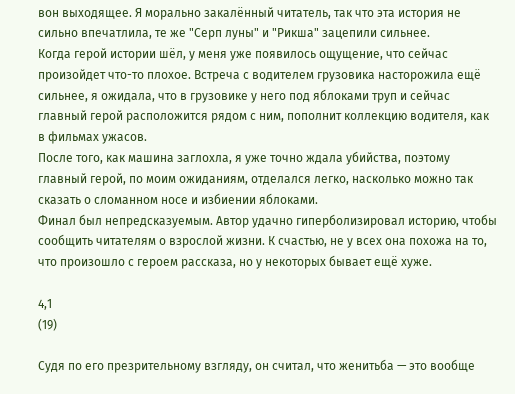вон выходящее. Я морально закалённый читатель, так что эта история не сильно впечатлила, те же "Серп луны" и "Рикша" зацепили сильнее.
Когда герой истории шёл, у меня уже появилось ощущение, что сейчас произойдет что-то плохое. Встреча с водителем грузовика насторожила ещё сильнее, я ожидала, что в грузовике у него под яблоками труп и сейчас главный герой расположится рядом с ним, пополнит коллекцию водителя, как в фильмах ужасов.
После того, как машина заглохла, я уже точно ждала убийства, поэтому главный герой, по моим ожиданиям, отделался легко, насколько можно так сказать о сломанном носе и избиении яблоками.
Финал был непредсказуемым. Автор удачно гиперболизировал историю, чтобы сообщить читателям о взрослой жизни. К счастью, не у всех она похожа на то, что произошло с героем рассказа, но у некоторых бывает ещё хуже.

4,1
(19)

Судя по его презрительному взгляду, он считал, что женитьба — это вообще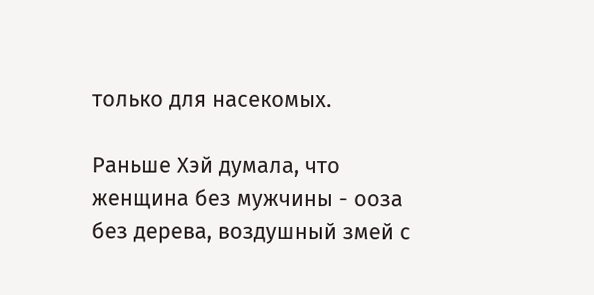только для насекомых.

Раньше Хэй думала, что женщина без мужчины - ооза без дерева, воздушный змей с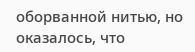оборванной нитью, но оказалось, что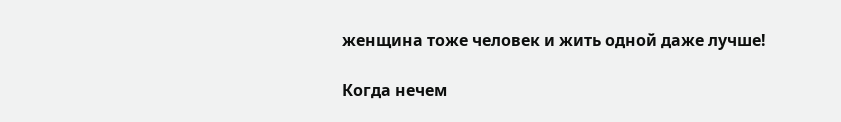женщина тоже человек и жить одной даже лучше!

Когда нечем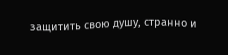защитить свою душу, странно и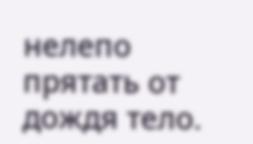нелепо прятать от дождя тело.